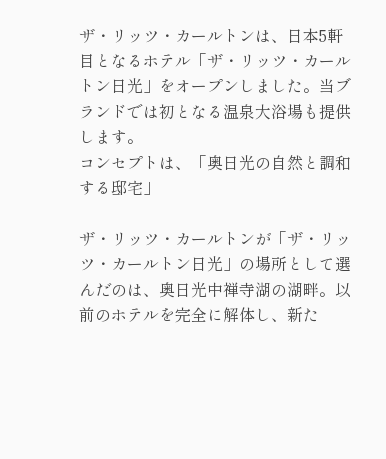ザ・リッツ・カールトンは、日本5軒目となるホテル「ザ・リッツ・カールトン日光」をオープンしました。当ブランドでは初となる温泉大浴場も提供します。
コンセプトは、「奥日光の自然と調和する邸宅」

ザ・リッツ・カールトンが「ザ・リッツ・カールトン日光」の場所として選んだのは、奥日光中禅寺湖の湖畔。以前のホテルを完全に解体し、新た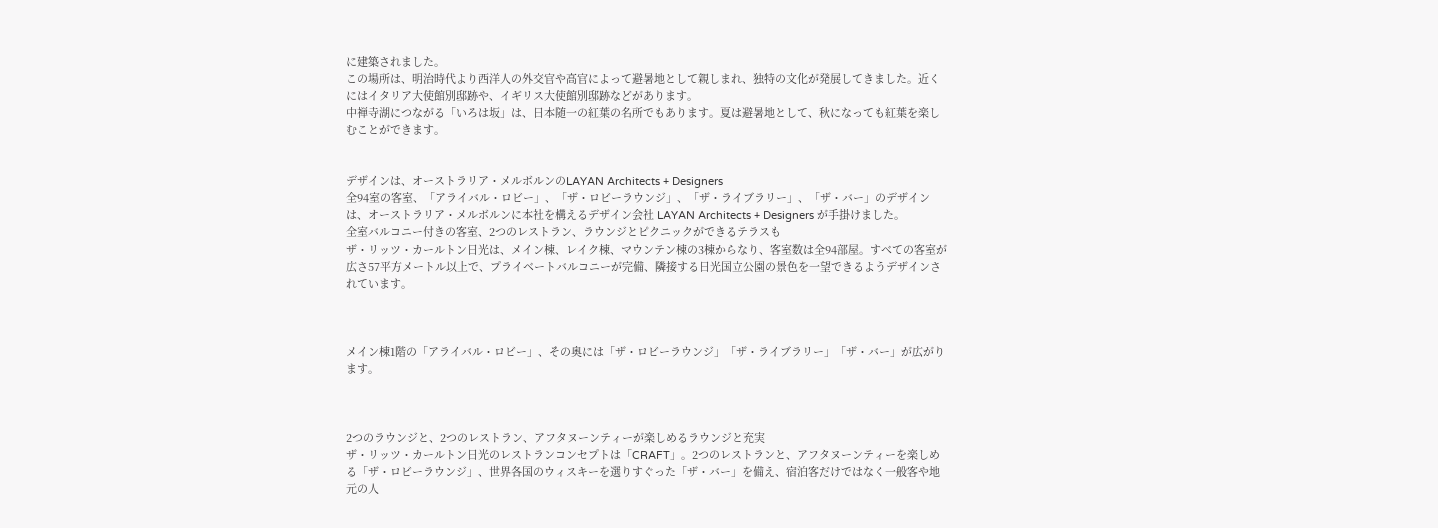に建築されました。
この場所は、明治時代より西洋人の外交官や高官によって避暑地として親しまれ、独特の文化が発展してきました。近くにはイタリア大使館別邸跡や、イギリス大使館別邸跡などがあります。
中禅寺湖につながる「いろは坂」は、日本随一の紅葉の名所でもあります。夏は避暑地として、秋になっても紅葉を楽しむことができます。


デザインは、オーストラリア・メルボルンのLAYAN Architects + Designers
全94室の客室、「アライバル・ロビー」、「ザ・ロビーラウンジ」、「ザ・ライブラリー」、「ザ・バー」のデザインは、オーストラリア・メルボルンに本社を構えるデザイン会社 LAYAN Architects + Designers が手掛けました。
全室バルコニー付きの客室、2つのレストラン、ラウンジとピクニックができるテラスも
ザ・リッツ・カールトン日光は、メイン棟、レイク棟、マウンテン棟の3棟からなり、客室数は全94部屋。すべての客室が広さ57平方メートル以上で、プライベートバルコニーが完備、隣接する日光国立公園の景色を一望できるようデザインされています。



メイン棟1階の「アライバル・ロビー」、その奥には「ザ・ロビーラウンジ」「ザ・ライブラリー」「ザ・バー」が広がります。



2つのラウンジと、2つのレストラン、アフタヌーンティーが楽しめるラウンジと充実
ザ・リッツ・カールトン日光のレストランコンセプトは「CRAFT」。2つのレストランと、アフタヌーンティーを楽しめる「ザ・ロビーラウンジ」、世界各国のウィスキーを選りすぐった「ザ・バー」を備え、宿泊客だけではなく一般客や地元の人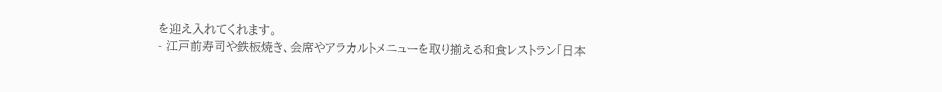を迎え入れてくれます。
- 江戸前寿司や鉄板焼き、会席やアラカルトメニューを取り揃える和食レストラン「日本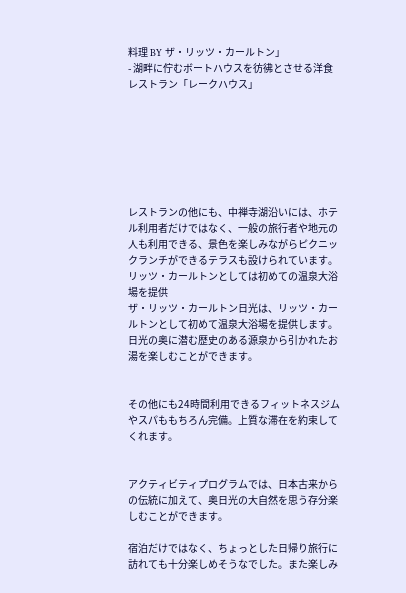料理 BY ザ・リッツ・カールトン」
- 湖畔に佇むボートハウスを彷彿とさせる洋食レストラン「レークハウス」







レストランの他にも、中禅寺湖沿いには、ホテル利用者だけではなく、一般の旅行者や地元の人も利用できる、景色を楽しみながらピクニックランチができるテラスも設けられています。
リッツ・カールトンとしては初めての温泉大浴場を提供
ザ・リッツ・カールトン日光は、リッツ・カールトンとして初めて温泉大浴場を提供します。日光の奥に潜む歴史のある源泉から引かれたお湯を楽しむことができます。


その他にも24時間利用できるフィットネスジムやスパももちろん完備。上質な滞在を約束してくれます。


アクティビティプログラムでは、日本古来からの伝統に加えて、奥日光の大自然を思う存分楽しむことができます。

宿泊だけではなく、ちょっとした日帰り旅行に訪れても十分楽しめそうなでした。また楽しみ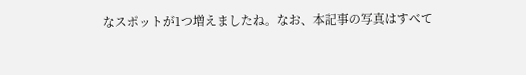なスポットが1つ増えましたね。なお、本記事の写真はすべて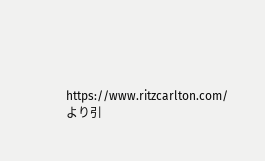https://www.ritzcarlton.com/ より引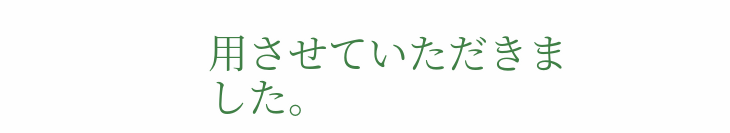用させていただきました。